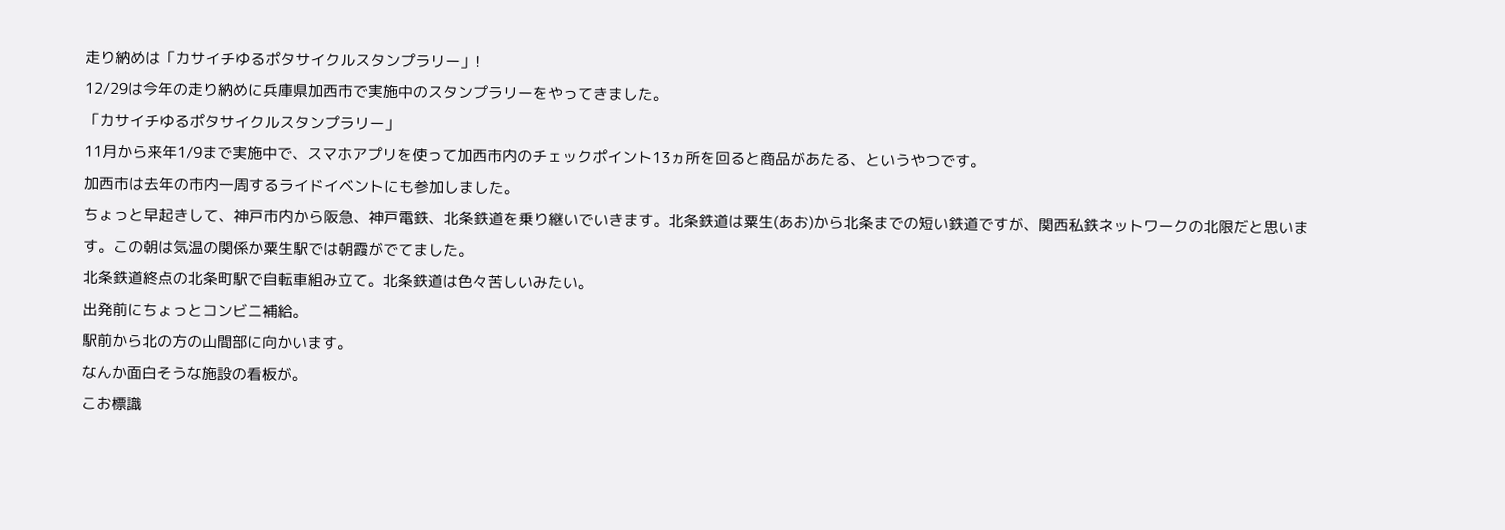走り納めは「カサイチゆるポタサイクルスタンプラリー」!
12/29は今年の走り納めに兵庫県加西市で実施中のスタンプラリーをやってきました。
「カサイチゆるポタサイクルスタンプラリー」
11月から来年1/9まで実施中で、スマホアプリを使って加西市内のチェックポイント13ヵ所を回ると商品があたる、というやつです。
加西市は去年の市内一周するライドイベントにも参加しました。
ちょっと早起きして、神戸市内から阪急、神戸電鉄、北条鉄道を乗り継いでいきます。北条鉄道は粟生(あお)から北条までの短い鉄道ですが、関西私鉄ネットワークの北限だと思います。この朝は気温の関係か粟生駅では朝霞がでてました。
北条鉄道終点の北条町駅で自転車組み立て。北条鉄道は色々苦しいみたい。
出発前にちょっとコンビニ補給。
駅前から北の方の山間部に向かいます。
なんか面白そうな施設の看板が。
こお標識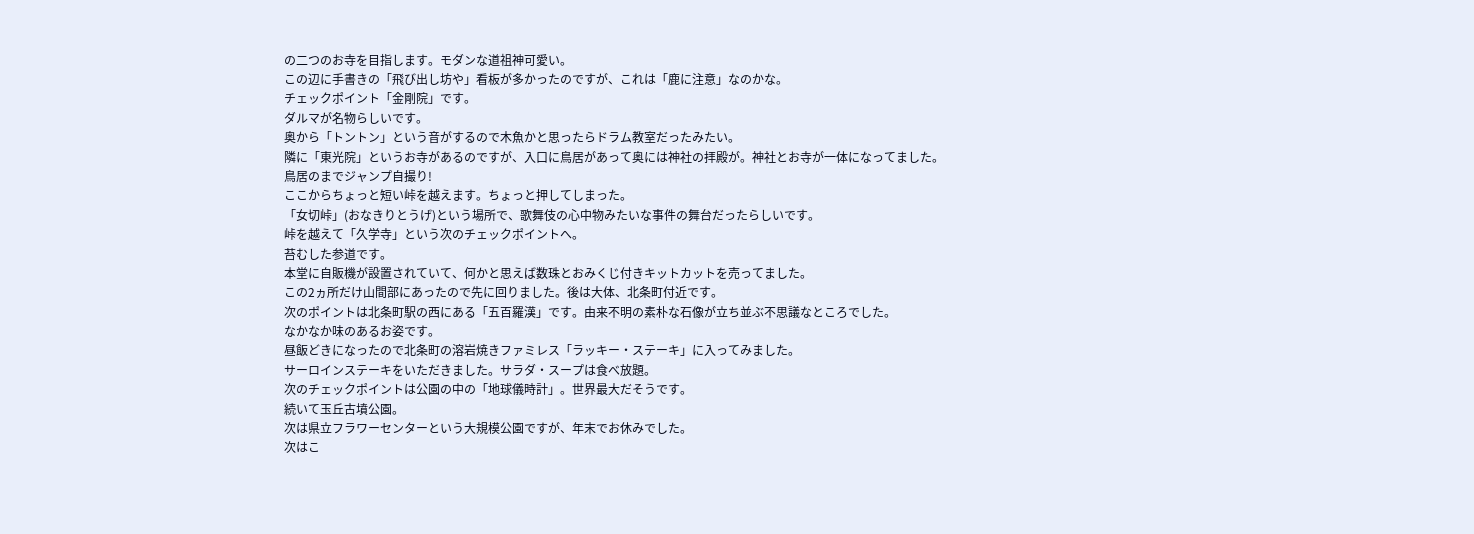の二つのお寺を目指します。モダンな道祖神可愛い。
この辺に手書きの「飛び出し坊や」看板が多かったのですが、これは「鹿に注意」なのかな。
チェックポイント「金剛院」です。
ダルマが名物らしいです。
奥から「トントン」という音がするので木魚かと思ったらドラム教室だったみたい。
隣に「東光院」というお寺があるのですが、入口に鳥居があって奥には神社の拝殿が。神社とお寺が一体になってました。
鳥居のまでジャンプ自撮り!
ここからちょっと短い峠を越えます。ちょっと押してしまった。
「女切峠」(おなきりとうげ)という場所で、歌舞伎の心中物みたいな事件の舞台だったらしいです。
峠を越えて「久学寺」という次のチェックポイントへ。
苔むした参道です。
本堂に自販機が設置されていて、何かと思えば数珠とおみくじ付きキットカットを売ってました。
この2ヵ所だけ山間部にあったので先に回りました。後は大体、北条町付近です。
次のポイントは北条町駅の西にある「五百羅漢」です。由来不明の素朴な石像が立ち並ぶ不思議なところでした。
なかなか味のあるお姿です。
昼飯どきになったので北条町の溶岩焼きファミレス「ラッキー・ステーキ」に入ってみました。
サーロインステーキをいただきました。サラダ・スープは食べ放題。
次のチェックポイントは公園の中の「地球儀時計」。世界最大だそうです。
続いて玉丘古墳公園。
次は県立フラワーセンターという大規模公園ですが、年末でお休みでした。
次はこ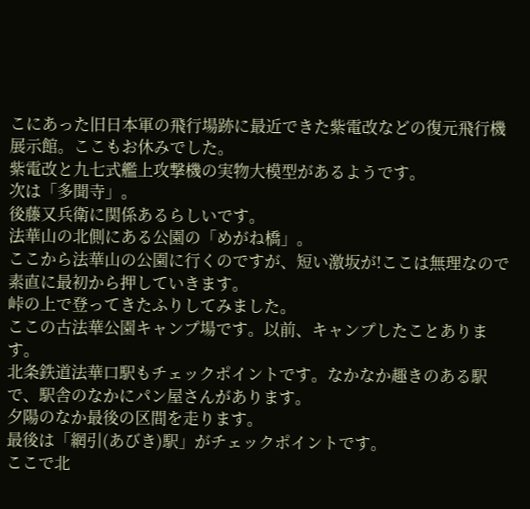こにあった旧日本軍の飛行場跡に最近できた紫電改などの復元飛行機展示館。ここもお休みでした。
紫電改と九七式艦上攻撃機の実物大模型があるようです。
次は「多聞寺」。
後藤又兵衛に関係あるらしいです。
法華山の北側にある公園の「めがね橋」。
ここから法華山の公園に行くのですが、短い激坂が!ここは無理なので素直に最初から押していきます。
峠の上で登ってきたふりしてみました。
ここの古法華公園キャンプ場です。以前、キャンプしたことあります。
北条鉄道法華口駅もチェックポイントです。なかなか趣きのある駅で、駅舎のなかにパン屋さんがあります。
夕陽のなか最後の区間を走ります。
最後は「網引(あびき)駅」がチェックポイントです。
ここで北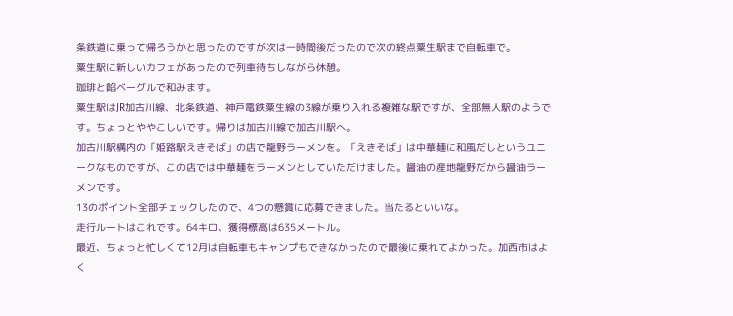条鉄道に乗って帰ろうかと思ったのですが次は一時間後だったので次の終点粟生駅まで自転車で。
粟生駅に新しいカフェがあったので列車待ちしながら休憩。
珈琲と餡ベーグルで和みます。
粟生駅はJR加古川線、北条鉄道、神戸電鉄粟生線の3線が乗り入れる複雑な駅ですが、全部無人駅のようです。ちょっとややこしいです。帰りは加古川線で加古川駅へ。
加古川駅構内の「姫路駅えきそば」の店で龍野ラーメンを。「えきそば」は中華麺に和風だしというユニークなものですが、この店では中華麺をラーメンとしていただけました。醤油の産地龍野だから醤油ラーメンです。
13のポイント全部チェックしたので、4つの懸賞に応募できました。当たるといいな。
走行ルートはこれです。64キロ、獲得標高は635メートル。
最近、ちょっと忙しくて12月は自転車もキャンプもできなかったので最後に乗れてよかった。加西市はよく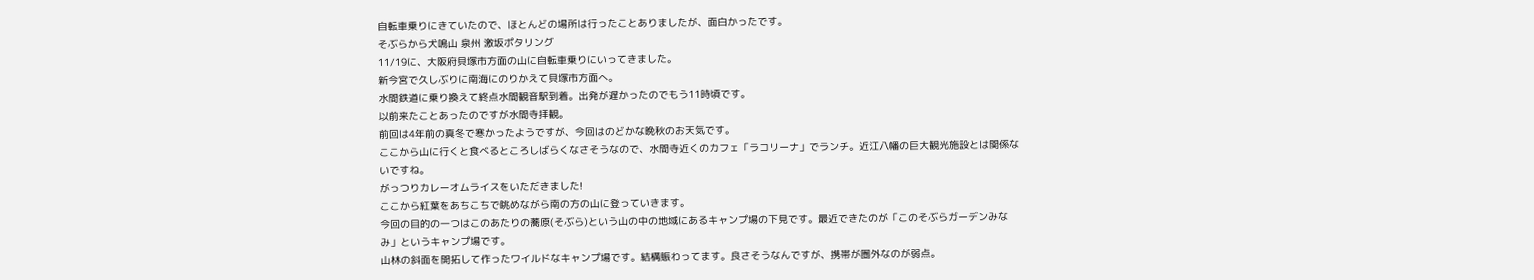自転車乗りにきていたので、ほとんどの場所は行ったことありましたが、面白かったです。
そぶらから犬鳴山 泉州 激坂ポタリング
11/19に、大阪府貝塚市方面の山に自転車乗りにいってきました。
新今宮で久しぶりに南海にのりかえて貝塚市方面へ。
水間鉄道に乗り換えて終点水間観音駅到着。出発が遅かったのでもう11時頃です。
以前来たことあったのですが水間寺拝観。
前回は4年前の真冬で寒かったようですが、今回はのどかな晩秋のお天気です。
ここから山に行くと食べるところしばらくなさそうなので、水間寺近くのカフェ「ラコリーナ」でランチ。近江八幡の巨大観光施設とは関係ないですね。
がっつりカレーオムライスをいただきました!
ここから紅葉をあちこちで眺めながら南の方の山に登っていきます。
今回の目的の一つはこのあたりの蕎原(そぶら)という山の中の地域にあるキャンプ場の下見です。最近できたのが「このそぶらガーデンみなみ」というキャンプ場です。
山林の斜面を開拓して作ったワイルドなキャンプ場です。結構賑わってます。良さそうなんですが、携帯が圏外なのが弱点。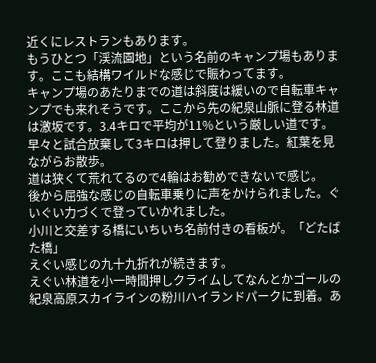近くにレストランもあります。
もうひとつ「渓流園地」という名前のキャンプ場もあります。ここも結構ワイルドな感じで賑わってます。
キャンプ場のあたりまでの道は斜度は緩いので自転車キャンプでも来れそうです。ここから先の紀泉山脈に登る林道は激坂です。3.4キロで平均が11%という厳しい道です。
早々と試合放棄して3キロは押して登りました。紅葉を見ながらお散歩。
道は狭くて荒れてるので4輪はお勧めできないで感じ。
後から屈強な感じの自転車乗りに声をかけられました。ぐいぐい力づくで登っていかれました。
小川と交差する橋にいちいち名前付きの看板が。「どたばた橋」
えぐい感じの九十九折れが続きます。
えぐい林道を小一時間押しクライムしてなんとかゴールの紀泉高原スカイラインの粉川ハイランドパークに到着。あ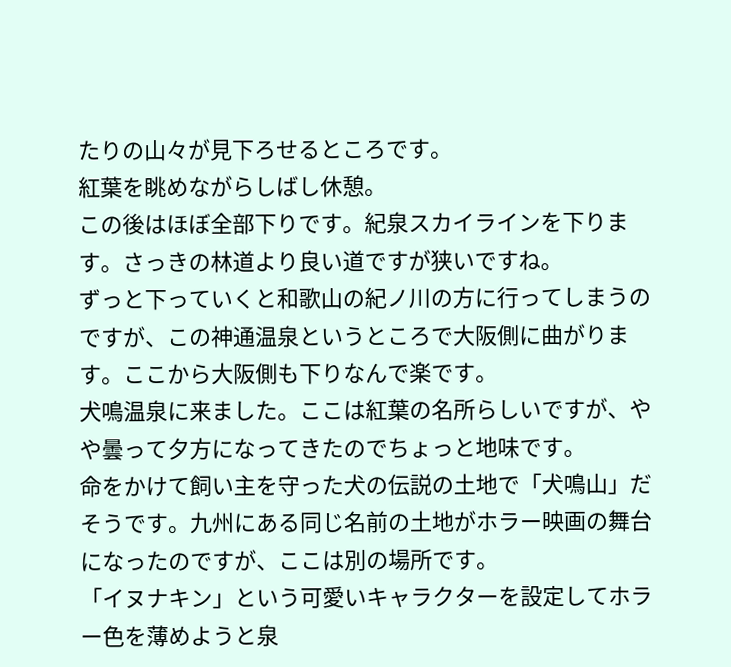たりの山々が見下ろせるところです。
紅葉を眺めながらしばし休憩。
この後はほぼ全部下りです。紀泉スカイラインを下ります。さっきの林道より良い道ですが狭いですね。
ずっと下っていくと和歌山の紀ノ川の方に行ってしまうのですが、この神通温泉というところで大阪側に曲がります。ここから大阪側も下りなんで楽です。
犬鳴温泉に来ました。ここは紅葉の名所らしいですが、やや曇って夕方になってきたのでちょっと地味です。
命をかけて飼い主を守った犬の伝説の土地で「犬鳴山」だそうです。九州にある同じ名前の土地がホラー映画の舞台になったのですが、ここは別の場所です。
「イヌナキン」という可愛いキャラクターを設定してホラー色を薄めようと泉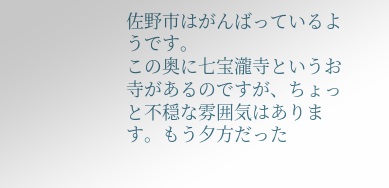佐野市はがんばっているようです。
この奥に七宝瀧寺というお寺があるのですが、ちょっと不穏な雰囲気はあります。もう夕方だった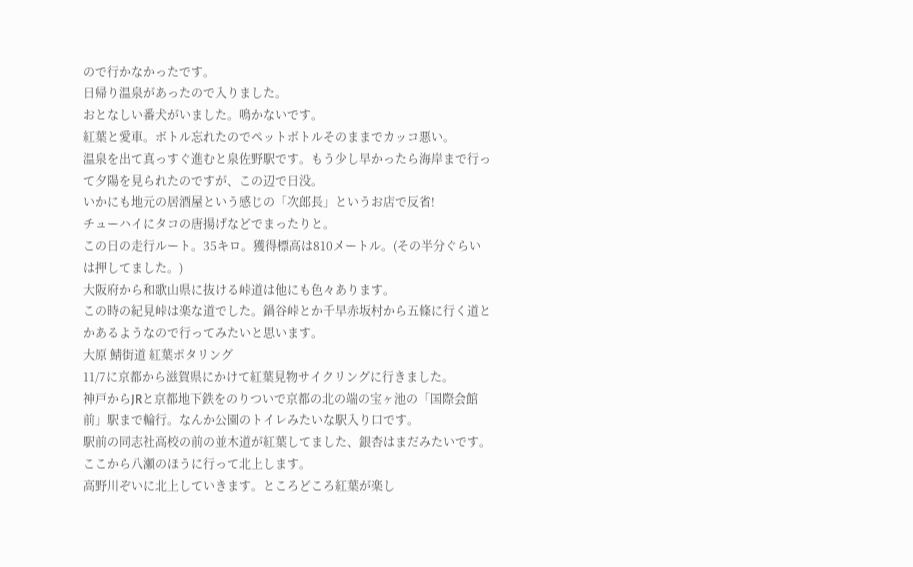ので行かなかったです。
日帰り温泉があったので入りました。
おとなしい番犬がいました。鳴かないです。
紅葉と愛車。ボトル忘れたのでペットボトルそのままでカッコ悪い。
温泉を出て真っすぐ進むと泉佐野駅です。もう少し早かったら海岸まで行って夕陽を見られたのですが、この辺で日没。
いかにも地元の居酒屋という感じの「次郎長」というお店で反省!
チューハイにタコの唐揚げなどでまったりと。
この日の走行ルート。35キロ。獲得標高は810メートル。(その半分ぐらいは押してました。)
大阪府から和歌山県に抜ける峠道は他にも色々あります。
この時の紀見峠は楽な道でした。鍋谷峠とか千早赤坂村から五條に行く道とかあるようなので行ってみたいと思います。
大原 鯖街道 紅葉ポタリング
11/7に京都から滋賀県にかけて紅葉見物サイクリングに行きました。
神戸からJRと京都地下鉄をのりついで京都の北の端の宝ヶ池の「国際会館前」駅まで輪行。なんか公園のトイレみたいな駅入り口です。
駅前の同志社高校の前の並木道が紅葉してました、銀杏はまだみたいです。ここから八瀬のほうに行って北上します。
高野川ぞいに北上していきます。ところどころ紅葉が楽し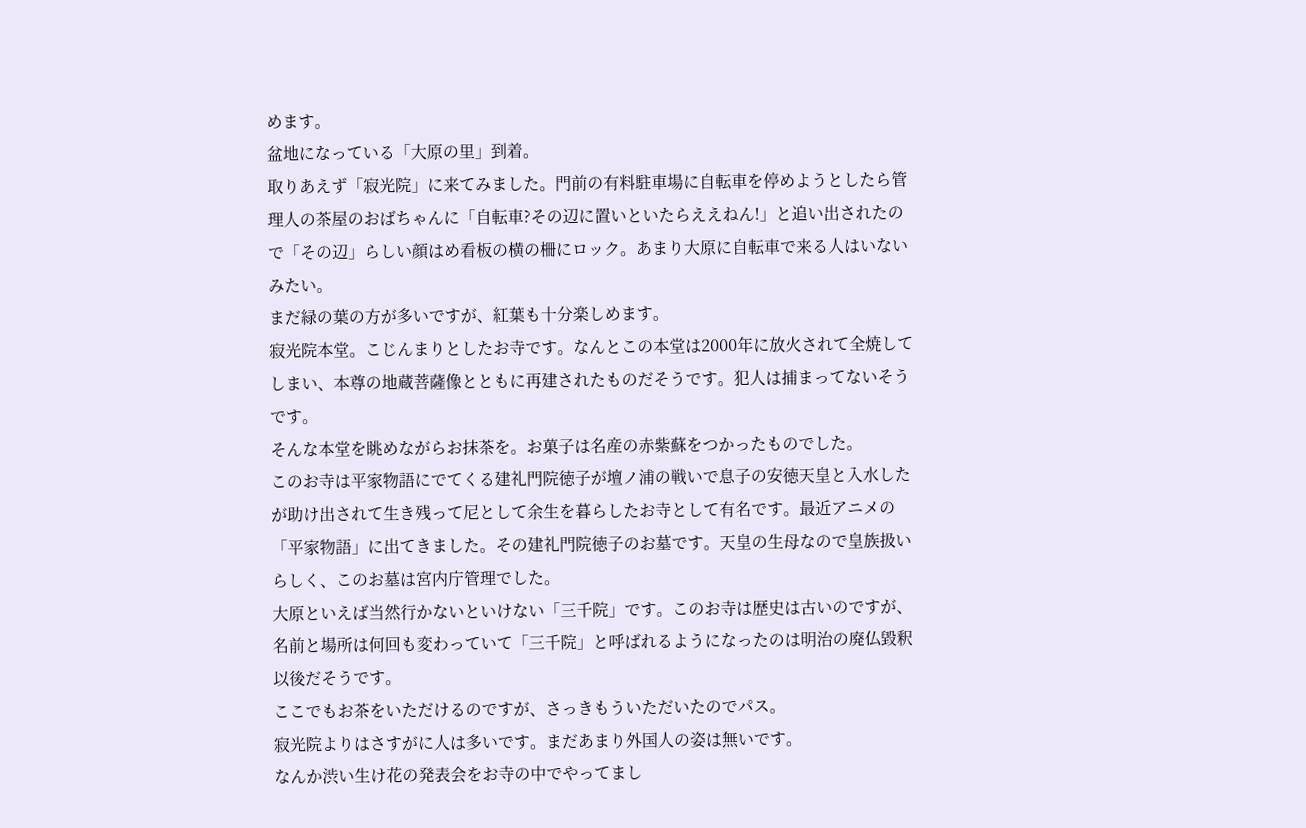めます。
盆地になっている「大原の里」到着。
取りあえず「寂光院」に来てみました。門前の有料駐車場に自転車を停めようとしたら管理人の茶屋のおばちゃんに「自転車?その辺に置いといたらええねん!」と追い出されたので「その辺」らしい顔はめ看板の横の柵にロック。あまり大原に自転車で来る人はいないみたい。
まだ緑の葉の方が多いですが、紅葉も十分楽しめます。
寂光院本堂。こじんまりとしたお寺です。なんとこの本堂は2000年に放火されて全焼してしまい、本尊の地蔵菩薩像とともに再建されたものだそうです。犯人は捕まってないそうです。
そんな本堂を眺めながらお抹茶を。お菓子は名産の赤紫蘇をつかったものでした。
このお寺は平家物語にでてくる建礼門院徳子が壇ノ浦の戦いで息子の安徳天皇と入水したが助け出されて生き残って尼として余生を暮らしたお寺として有名です。最近アニメの「平家物語」に出てきました。その建礼門院徳子のお墓です。天皇の生母なので皇族扱いらしく、このお墓は宮内庁管理でした。
大原といえば当然行かないといけない「三千院」です。このお寺は歴史は古いのですが、名前と場所は何回も変わっていて「三千院」と呼ばれるようになったのは明治の廃仏毀釈以後だそうです。
ここでもお茶をいただけるのですが、さっきもういただいたのでパス。
寂光院よりはさすがに人は多いです。まだあまり外国人の姿は無いです。
なんか渋い生け花の発表会をお寺の中でやってまし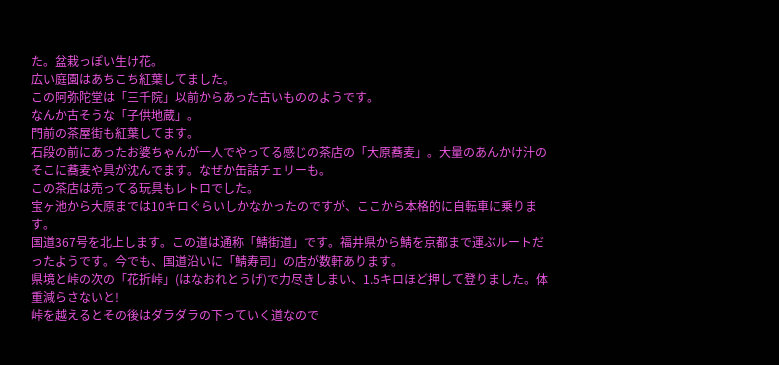た。盆栽っぽい生け花。
広い庭園はあちこち紅葉してました。
この阿弥陀堂は「三千院」以前からあった古いもののようです。
なんか古そうな「子供地蔵」。
門前の茶屋街も紅葉してます。
石段の前にあったお婆ちゃんが一人でやってる感じの茶店の「大原蕎麦」。大量のあんかけ汁のそこに蕎麦や具が沈んでます。なぜか缶詰チェリーも。
この茶店は売ってる玩具もレトロでした。
宝ヶ池から大原までは10キロぐらいしかなかったのですが、ここから本格的に自転車に乗ります。
国道367号を北上します。この道は通称「鯖街道」です。福井県から鯖を京都まで運ぶルートだったようです。今でも、国道沿いに「鯖寿司」の店が数軒あります。
県境と峠の次の「花折峠」(はなおれとうげ)で力尽きしまい、1.5キロほど押して登りました。体重減らさないと!
峠を越えるとその後はダラダラの下っていく道なので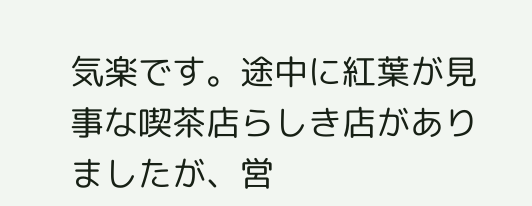気楽です。途中に紅葉が見事な喫茶店らしき店がありましたが、営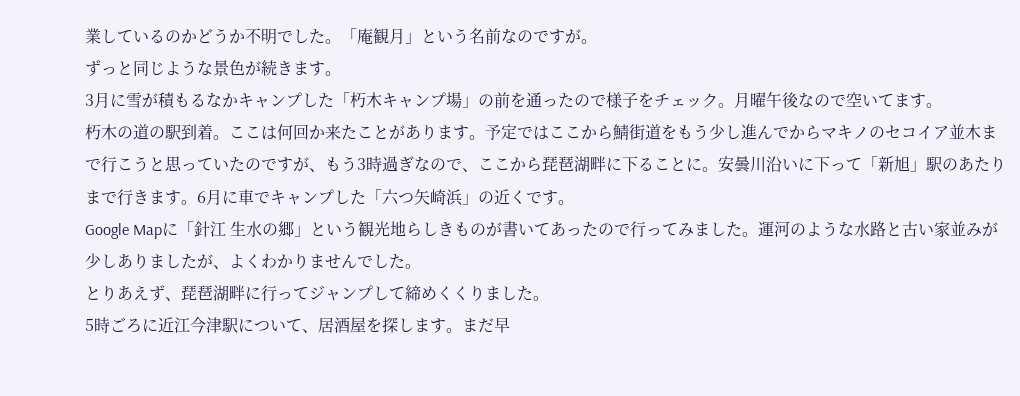業しているのかどうか不明でした。「庵観月」という名前なのですが。
ずっと同じような景色が続きます。
3月に雪が積もるなかキャンプした「朽木キャンプ場」の前を通ったので様子をチェック。月曜午後なので空いてます。
朽木の道の駅到着。ここは何回か来たことがあります。予定ではここから鯖街道をもう少し進んでからマキノのセコイア並木まで行こうと思っていたのですが、もう3時過ぎなので、ここから琵琶湖畔に下ることに。安曇川沿いに下って「新旭」駅のあたりまで行きます。6月に車でキャンプした「六つ矢崎浜」の近くです。
Google Mapに「針江 生水の郷」という観光地らしきものが書いてあったので行ってみました。運河のような水路と古い家並みが少しありましたが、よくわかりませんでした。
とりあえず、琵琶湖畔に行ってジャンプして締めくくりました。
5時ごろに近江今津駅について、居酒屋を探します。まだ早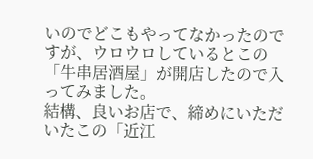いのでどこもやってなかったのですが、ウロウロしているとこの「牛串居酒屋」が開店したので入ってみました。
結構、良いお店で、締めにいただいたこの「近江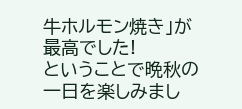牛ホルモン焼き」が最高でした!
ということで晩秋の一日を楽しみまし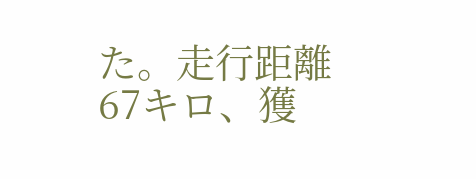た。走行距離67キロ、獲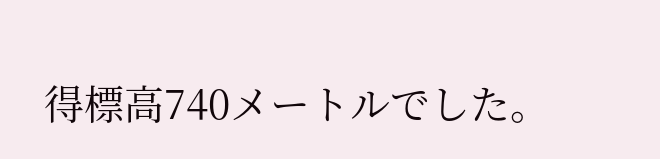得標高740メートルでした。